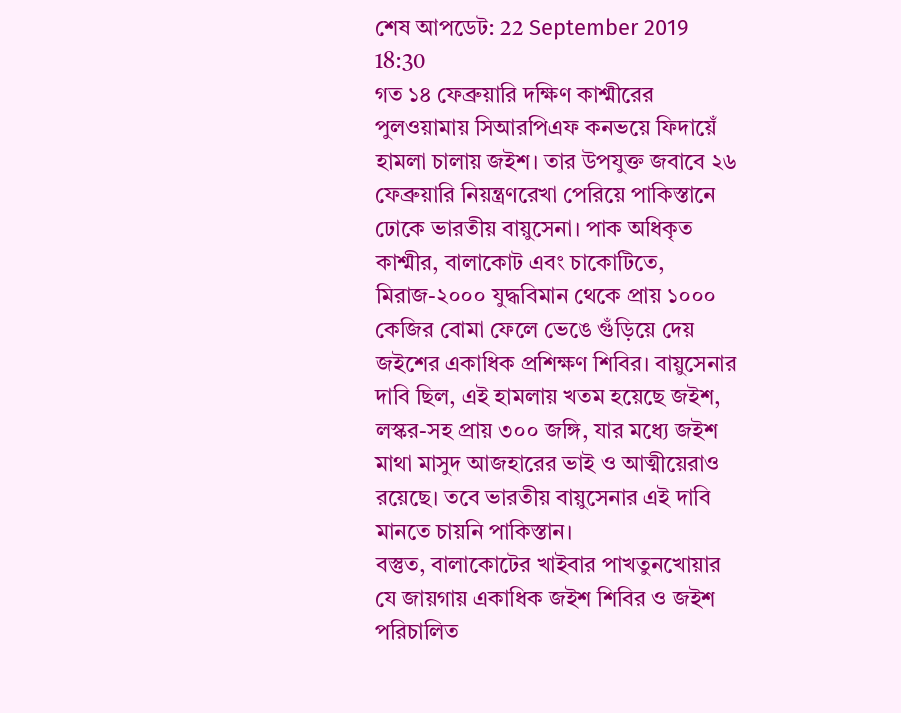শেষ আপডেট: 22 September 2019 18:30
গত ১৪ ফেব্রুয়ারি দক্ষিণ কাশ্মীরের পুলওয়ামায় সিআরপিএফ কনভয়ে ফিদায়েঁ হামলা চালায় জইশ। তার উপযুক্ত জবাবে ২৬ ফেব্রুয়ারি নিয়ন্ত্রণরেখা পেরিয়ে পাকিস্তানে ঢোকে ভারতীয় বায়ুসেনা। পাক অধিকৃত কাশ্মীর, বালাকোট এবং চাকোটিতে, মিরাজ-২০০০ যুদ্ধবিমান থেকে প্রায় ১০০০ কেজির বোমা ফেলে ভেঙে গুঁড়িয়ে দেয় জইশের একাধিক প্রশিক্ষণ শিবির। বায়ুসেনার দাবি ছিল, এই হামলায় খতম হয়েছে জইশ, লস্কর-সহ প্রায় ৩০০ জঙ্গি, যার মধ্যে জইশ মাথা মাসুদ আজহারের ভাই ও আত্মীয়েরাও রয়েছে। তবে ভারতীয় বায়ুসেনার এই দাবি মানতে চায়নি পাকিস্তান।
বস্তুত, বালাকোটের খাইবার পাখতুনখোয়ার যে জায়গায় একাধিক জইশ শিবির ও জইশ পরিচালিত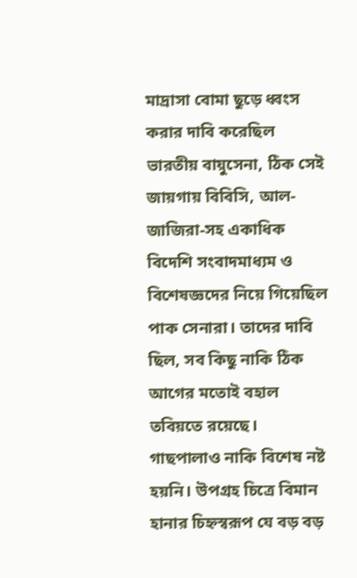মাদ্রাসা বোমা ছুড়ে ধ্বংস করার দাবি করেছিল ভারতীয় বায়ুসেনা, ঠিক সেই জায়গায় বিবিসি, আল-জাজিরা-সহ একাধিক বিদেশি সংবাদমাধ্যম ও বিশেষজ্ঞদের নিয়ে গিয়েছিল পাক সেনারা। তাদের দাবি ছিল, সব কিছু নাকি ঠিক আগের মতোই বহাল তবিয়তে রয়েছে। গাছপালাও নাকি বিশেষ নষ্ট হয়নি। উপগ্রহ চিত্রে বিমান হানার চিহ্নস্বরূপ যে বড় বড়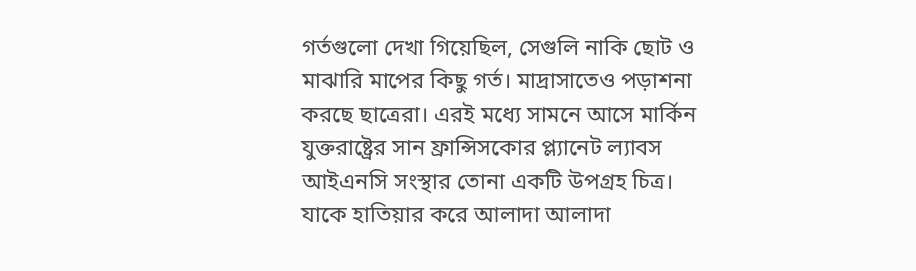গর্তগুলো দেখা গিয়েছিল, সেগুলি নাকি ছোট ও মাঝারি মাপের কিছু গর্ত। মাদ্রাসাতেও পড়াশনা করছে ছাত্রেরা। এরই মধ্যে সামনে আসে মার্কিন যুক্তরাষ্ট্রের সান ফ্রান্সিসকোর প্ল্যানেট ল্যাবস আইএনসি সংস্থার তোনা একটি উপগ্রহ চিত্র। যাকে হাতিয়ার করে আলাদা আলাদা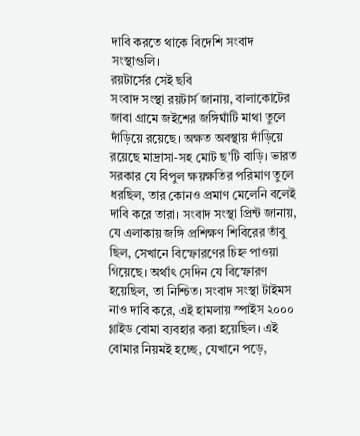দাবি করতে থাকে বিদেশি সংবাদ সংস্থাগুলি।
রয়টার্সের সেই ছবি
সংবাদ সংস্থা রয়টার্স জানায়, বালাকোটের জাবা গ্রামে জইশের জঙ্গিঘাঁটি মাথা তুলে দাঁড়িয়ে রয়েছে। অক্ষত অবস্থায় দাঁড়িয়ে রয়েছে মাদ্রাসা-সহ মোট ছ’টি বাড়ি। ভারত সরকার যে বিপুল ক্ষয়ক্ষতির পরিমাণ তুলে ধরছিল, তার কোনও প্রমাণ মেলেনি বলেই দাবি করে তারা। সংবাদ সংস্থা প্রিন্ট জানায়, যে এলাকায় জঙ্গি প্রশিক্ষণ শিবিরের তাঁবু ছিল, সেখানে বিস্ফোরণের চিহ্ন পাওয়া গিয়েছে। অর্থাৎ সেদিন যে বিস্ফোরণ হয়েছিল, তা নিশ্চিত। সংবাদ সংস্থা টাইমস নাও দাবি করে, এই হামলায় স্পাইস ২০০০ গ্লাইড বোমা ব্যবহার করা হয়েছিল। এই বোমার নিয়মই হচ্ছে, যেখানে পড়ে,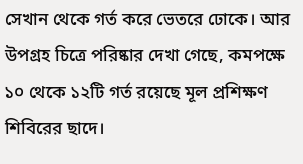সেখান থেকে গর্ত করে ভেতরে ঢোকে। আর উপগ্রহ চিত্রে পরিষ্কার দেখা গেছে, কমপক্ষে ১০ থেকে ১২টি গর্ত রয়েছে মূল প্রশিক্ষণ শিবিরের ছাদে।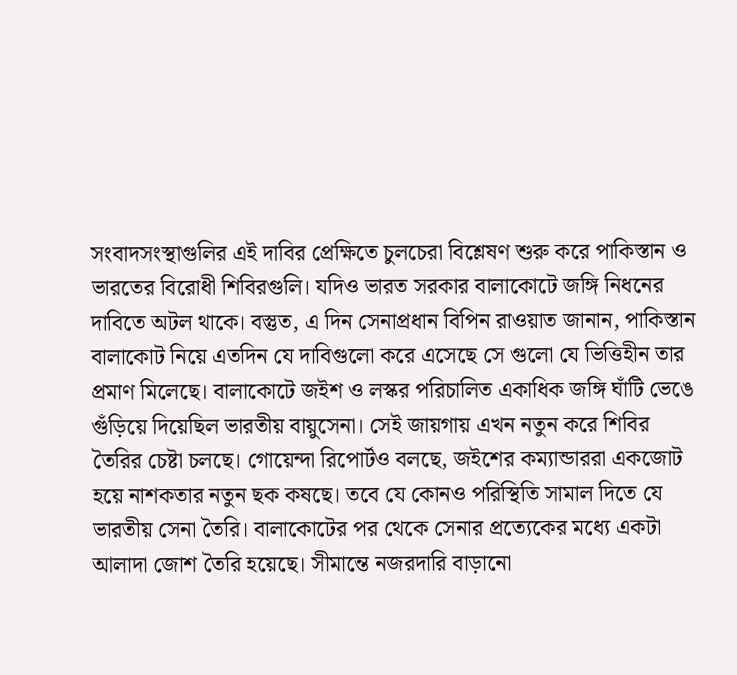সংবাদসংস্থাগুলির এই দাবির প্রেক্ষিতে চুলচেরা বিশ্লেষণ শুরু করে পাকিস্তান ও ভারতের বিরোধী শিবিরগুলি। যদিও ভারত সরকার বালাকোটে জঙ্গি নিধনের দাবিতে অটল থাকে। বস্তুত, এ দিন সেনাপ্রধান বিপিন রাওয়াত জানান, পাকিস্তান বালাকোট নিয়ে এতদিন যে দাবিগুলো করে এসেছে সে গুলো যে ভিত্তিহীন তার প্রমাণ মিলেছে। বালাকোটে জইশ ও লস্কর পরিচালিত একাধিক জঙ্গি ঘাঁটি ভেঙে গুঁড়িয়ে দিয়েছিল ভারতীয় বায়ুসেনা। সেই জায়গায় এখন নতুন করে শিবির তৈরির চেষ্টা চলছে। গোয়েন্দা রিপোর্টও বলছে, জইশের কম্যান্ডাররা একজোট হয়ে নাশকতার নতুন ছক কষছে। তবে যে কোনও পরিস্থিতি সামাল দিতে যে ভারতীয় সেনা তৈরি। বালাকোটের পর থেকে সেনার প্রত্যেকের মধ্যে একটা আলাদা জোশ তৈরি হয়েছে। সীমান্তে নজরদারি বাড়ানো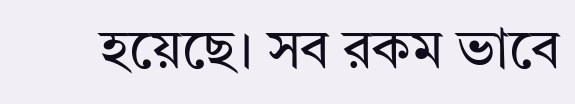হয়েছে। সব রকম ভাবে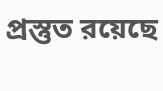প্রস্তুত রয়েছে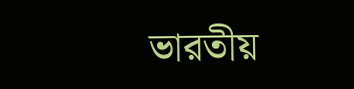ভারতীয়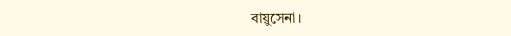বায়ুসেনা।